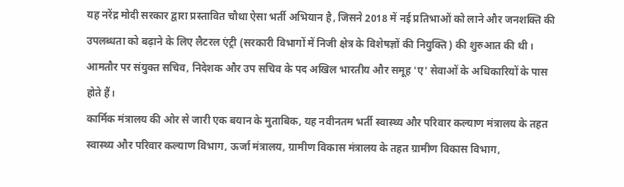यह नरेंद्र मोदी सरकार द्वारा प्रस्तावित चौथा ऐसा भर्ती अभियान है, जिसने 2018 में नई प्रतिभाओं को लाने और जनशक्ति की उपलब्धता को बढ़ाने के लिए लैटरल एंट्री (सरकारी विभागों में निजी क्षेत्र के विशेषज्ञों की नियुक्ति) की शुरुआत की थी। आमतौर पर संयुक्त सचिव, निदेशक और उप सचिव के पद अखिल भारतीय और समूह 'ए' सेवाओं के अधिकारियों के पास होते हैं।
कार्मिक मंत्रालय की ओर से जारी एक बयान के मुताबिक, यह नवीनतम भर्ती स्वास्थ्य और परिवार कल्याण मंत्रालय के तहत स्वास्थ्य और परिवार कल्याण विभाग, ऊर्जा मंत्रालय, ग्रामीण विकास मंत्रालय के तहत ग्रामीण विकास विभाग,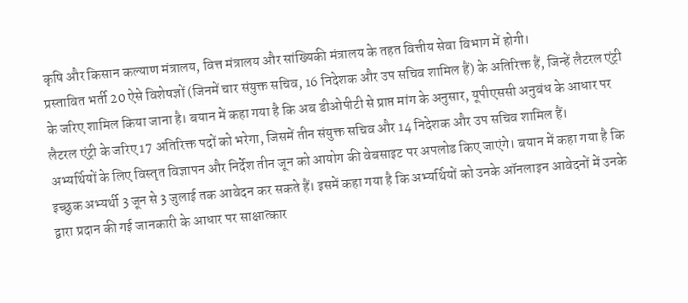कृषि और किसान कल्याण मंत्रालय, वित्त मंत्रालय और सांख्यिकी मंत्रालय के तहत वित्तीय सेवा विभाग में होगी।
प्रस्तावित भर्ती 20 ऐसे विशेषज्ञों (जिनमें चार संयुक्त सचिव, 16 निदेशक और उप सचिव शामिल हैं) के अतिरिक्त हैं, जिन्हें लैटरल एंट्री के जरिए शामिल किया जाना है। बयान में कहा गया है कि अब डीओपीटी से प्राप्त मांग के अनुसार, यूपीएससी अनुबंध के आधार पर लैटरल एंट्री के जरिए 17 अतिरिक्त पदों को भरेगा, जिसमें तीन संयुक्त सचिव और 14 निदेशक और उप सचिव शामिल हैं।
अभ्यर्थियों के लिए विस्तृत विज्ञापन और निर्देश तीन जून को आयोग की वेबसाइट पर अपलोड किए जाएंगे। बयान में कहा गया है कि इच्छुक अभ्यर्थी 3 जून से 3 जुलाई तक आवेदन कर सकते हैं। इसमें कहा गया है कि अभ्यर्थियों को उनके ऑनलाइन आवेदनों में उनके द्वारा प्रदान की गई जानकारी के आधार पर साक्षात्कार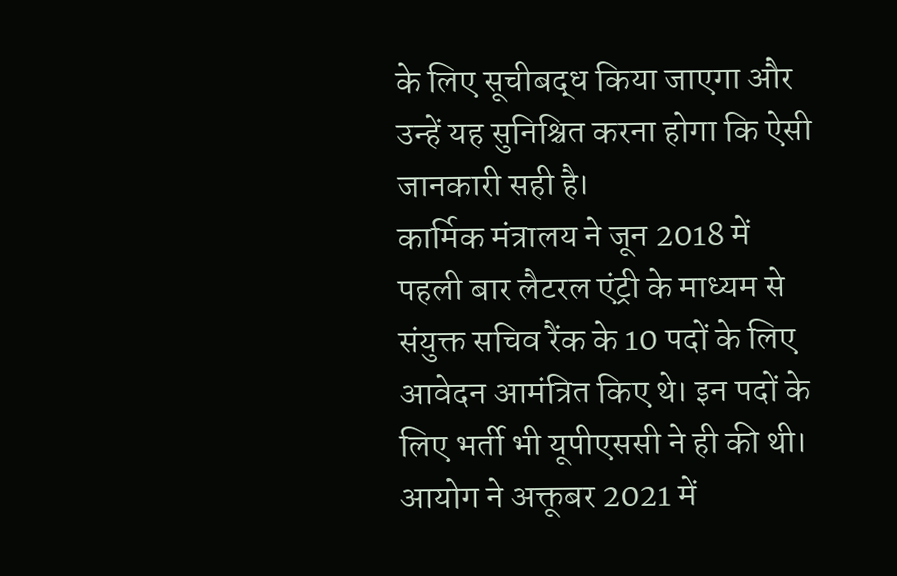के लिए सूचीबद्ध किया जाएगा और उन्हें यह सुनिश्चित करना होगा कि ऐसी जानकारी सही है।
कार्मिक मंत्रालय ने जून 2018 में पहली बार लैटरल एंट्री के माध्यम से संयुक्त सचिव रैंक के 10 पदों के लिए आवेदन आमंत्रित किए थे। इन पदों के लिए भर्ती भी यूपीएससी ने ही की थी। आयोग ने अक्तूबर 2021 में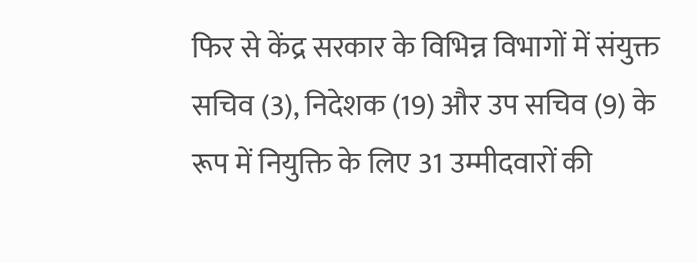फिर से केंद्र सरकार के विभिन्न विभागों में संयुक्त सचिव (3), निदेशक (19) और उप सचिव (9) के रूप में नियुक्ति के लिए 31 उम्मीदवारों की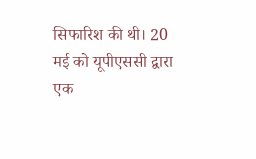सिफारिश की थी। 20 मई को यूपीएससी द्वारा एक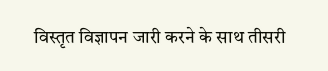विस्तृत विज्ञापन जारी करने के साथ तीसरी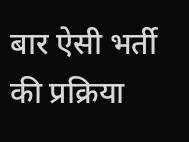बार ऐसी भर्ती की प्रक्रिया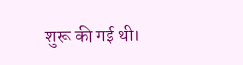शुरू की गई थी।